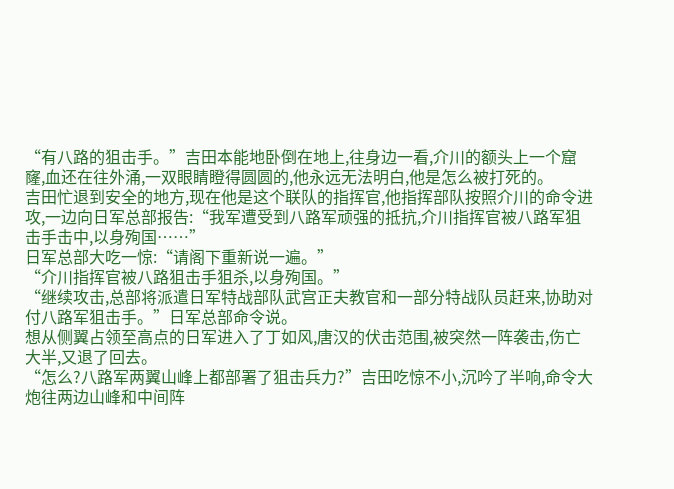“有八路的狙击手。”吉田本能地卧倒在地上,往身边一看,介川的额头上一个窟窿,血还在往外涌,一双眼睛瞪得圆圆的,他永远无法明白,他是怎么被打死的。
吉田忙退到安全的地方,现在他是这个联队的指挥官,他指挥部队按照介川的命令进攻,一边向日军总部报告:“我军遭受到八路军顽强的抵抗,介川指挥官被八路军狙击手击中,以身殉国……”
日军总部大吃一惊:“请阁下重新说一遍。”
“介川指挥官被八路狙击手狙杀,以身殉国。”
“继续攻击,总部将派遣日军特战部队武宫正夫教官和一部分特战队员赶来,协助对付八路军狙击手。”日军总部命令说。
想从侧翼占领至高点的日军进入了丁如风,唐汉的伏击范围,被突然一阵袭击,伤亡大半,又退了回去。
“怎么?八路军两翼山峰上都部署了狙击兵力?”吉田吃惊不小,沉吟了半响,命令大炮往两边山峰和中间阵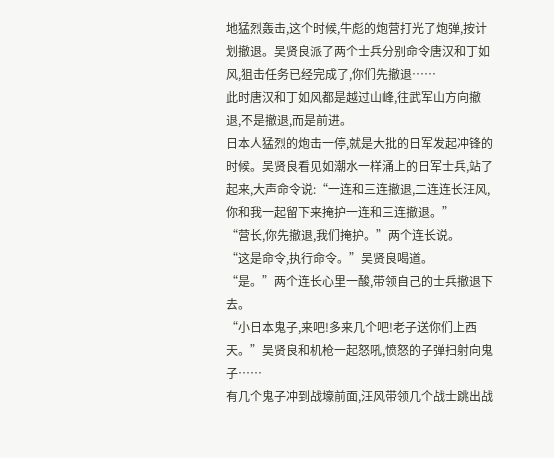地猛烈轰击,这个时候,牛彪的炮营打光了炮弹,按计划撤退。吴贤良派了两个士兵分别命令唐汉和丁如风,狙击任务已经完成了,你们先撤退……
此时唐汉和丁如风都是越过山峰,往武军山方向撤退,不是撤退,而是前进。
日本人猛烈的炮击一停,就是大批的日军发起冲锋的时候。吴贤良看见如潮水一样涌上的日军士兵,站了起来,大声命令说:“一连和三连撤退,二连连长汪风,你和我一起留下来掩护一连和三连撤退。”
“营长,你先撤退,我们掩护。”两个连长说。
“这是命令,执行命令。”吴贤良喝道。
“是。”两个连长心里一酸,带领自己的士兵撤退下去。
“小日本鬼子,来吧!多来几个吧!老子送你们上西天。”吴贤良和机枪一起怒吼,愤怒的子弹扫射向鬼子……
有几个鬼子冲到战壕前面,汪风带领几个战士跳出战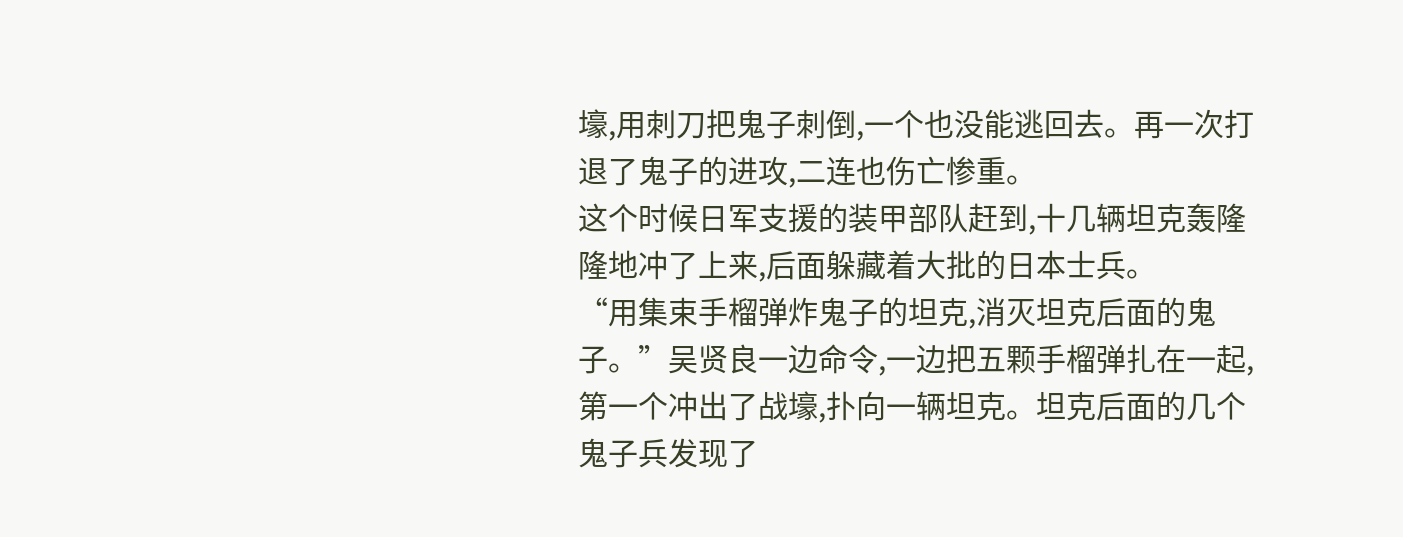壕,用刺刀把鬼子刺倒,一个也没能逃回去。再一次打退了鬼子的进攻,二连也伤亡惨重。
这个时候日军支援的装甲部队赶到,十几辆坦克轰隆隆地冲了上来,后面躲藏着大批的日本士兵。
“用集束手榴弹炸鬼子的坦克,消灭坦克后面的鬼子。”吴贤良一边命令,一边把五颗手榴弹扎在一起,第一个冲出了战壕,扑向一辆坦克。坦克后面的几个鬼子兵发现了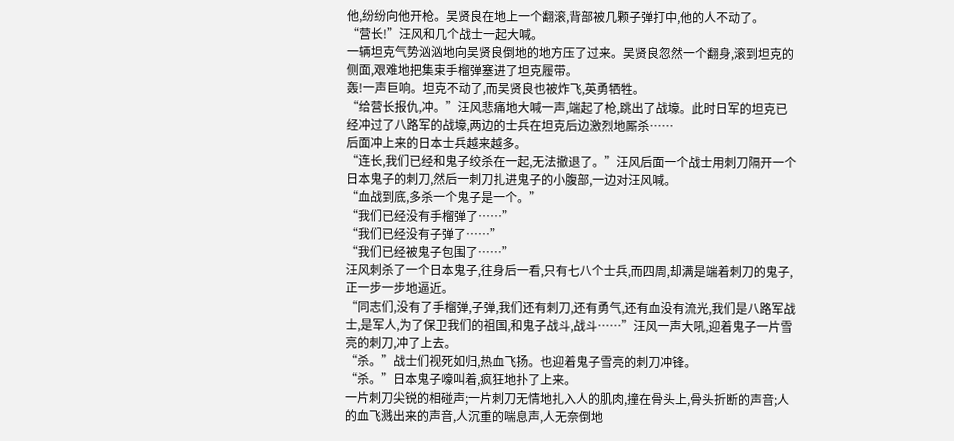他,纷纷向他开枪。吴贤良在地上一个翻滚,背部被几颗子弹打中,他的人不动了。
“营长!”汪风和几个战士一起大喊。
一辆坦克气势汹汹地向吴贤良倒地的地方压了过来。吴贤良忽然一个翻身,滚到坦克的侧面,艰难地把集束手榴弹塞进了坦克履带。
轰!一声巨响。坦克不动了,而吴贤良也被炸飞,英勇牺牲。
“给营长报仇,冲。”汪风悲痛地大喊一声,端起了枪,跳出了战壕。此时日军的坦克已经冲过了八路军的战壕,两边的士兵在坦克后边激烈地厮杀……
后面冲上来的日本士兵越来越多。
“连长,我们已经和鬼子绞杀在一起,无法撤退了。”汪风后面一个战士用刺刀隔开一个日本鬼子的刺刀,然后一刺刀扎进鬼子的小腹部,一边对汪风喊。
“血战到底,多杀一个鬼子是一个。”
“我们已经没有手榴弹了……”
“我们已经没有子弹了……”
“我们已经被鬼子包围了……”
汪风刺杀了一个日本鬼子,往身后一看,只有七八个士兵,而四周,却满是端着刺刀的鬼子,正一步一步地逼近。
“同志们,没有了手榴弹,子弹,我们还有刺刀,还有勇气,还有血没有流光,我们是八路军战士,是军人,为了保卫我们的祖国,和鬼子战斗,战斗……”汪风一声大吼,迎着鬼子一片雪亮的刺刀,冲了上去。
“杀。”战士们视死如归,热血飞扬。也迎着鬼子雪亮的刺刀冲锋。
“杀。”日本鬼子嚎叫着,疯狂地扑了上来。
一片刺刀尖锐的相碰声;一片刺刀无情地扎入人的肌肉,撞在骨头上,骨头折断的声音;人的血飞溅出来的声音,人沉重的喘息声,人无奈倒地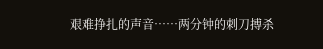艰难挣扎的声音……两分钟的刺刀搏杀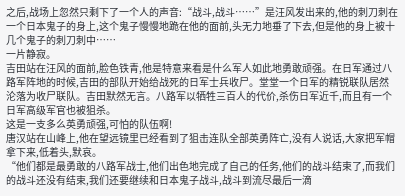之后,战场上忽然只剩下了一个人的声音:“战斗,战斗……”是汪风发出来的,他的刺刀刺在一个日本鬼子的身上,这个鬼子慢慢地跪在他的面前,头无力地垂了下去,但是他的身上被十几个鬼子的刺刀刺中……
一片静寂。
吉田站在汪风的面前,脸色铁青,他是特意来看是什么军人如此地勇敢顽强。在日军通过八路军阵地的时候,吉田的部队开始给战死的日军士兵收尸。堂堂一个日军的精锐联队居然沦落为收尸联队。吉田默然无言。八路军以牺牲三百人的代价,杀伤日军近千,而且有一个日军高级军官也被狙杀。
这是一支多么英勇顽强,可怕的队伍啊!
唐汉站在山峰上,他在望远镜里已经看到了狙击连队全部英勇阵亡,没有人说话,大家把军帽拿下来,低着头,默哀。
“他们都是最勇敢的八路军战士,他们出色地完成了自己的任务,他们的战斗结束了,而我们的战斗还没有结束,我们还要继续和日本鬼子战斗,战斗到流尽最后一滴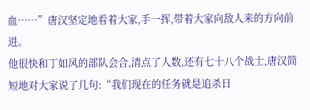血……”唐汉坚定地看着大家,手一挥,带着大家向敌人来的方向前进。
他很快和丁如风的部队会合,清点了人数,还有七十八个战士,唐汉简短地对大家说了几句:“我们现在的任务就是追杀日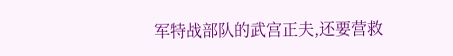军特战部队的武宫正夫,还要营救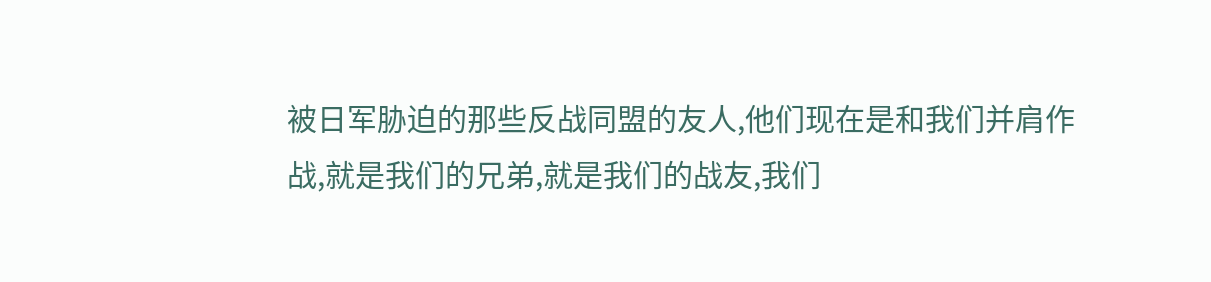被日军胁迫的那些反战同盟的友人,他们现在是和我们并肩作战,就是我们的兄弟,就是我们的战友,我们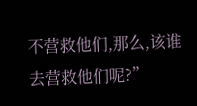不营救他们,那么,该谁去营救他们呢?”